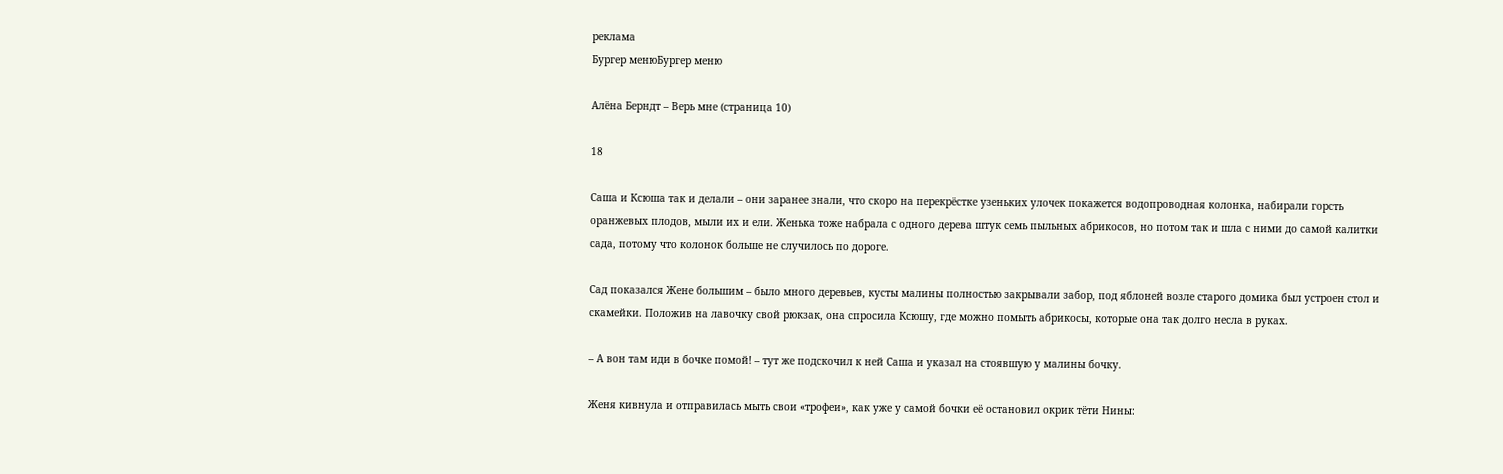реклама
Бургер менюБургер меню

Алёна Берндт – Верь мне (страница 10)

18

Саша и Ксюша так и делали – они заранее знали, что скоро на перекрёстке узеньких улочек покажется водопроводная колонка, набирали горсть оранжевых плодов, мыли их и ели. Женька тоже набрала с одного дерева штук семь пыльных абрикосов, но потом так и шла с ними до самой калитки сада, потому что колонок больше не случилось по дороге.

Сад показался Жене большим – было много деревьев, кусты малины полностью закрывали забор, под яблоней возле старого домика был устроен стол и скамейки. Положив на лавочку свой рюкзак, она спросила Ксюшу, где можно помыть абрикосы, которые она так долго несла в руках.

– А вон там иди в бочке помой! – тут же подскочил к ней Саша и указал на стоявшую у малины бочку.

Женя кивнула и отправилась мыть свои «трофеи», как уже у самой бочки её остановил окрик тёти Нины: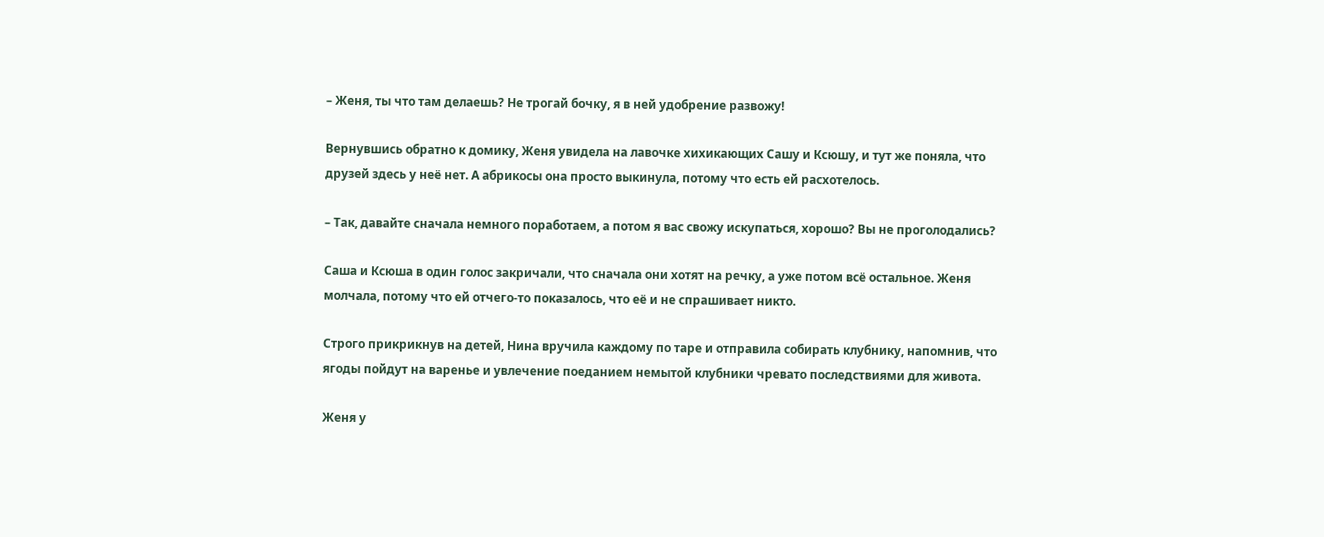– Женя, ты что там делаешь? Не трогай бочку, я в ней удобрение развожу!

Вернувшись обратно к домику, Женя увидела на лавочке хихикающих Сашу и Ксюшу, и тут же поняла, что друзей здесь у неё нет. А абрикосы она просто выкинула, потому что есть ей расхотелось.

– Так, давайте сначала немного поработаем, а потом я вас свожу искупаться, хорошо? Вы не проголодались?

Саша и Ксюша в один голос закричали, что сначала они хотят на речку, а уже потом всё остальное. Женя молчала, потому что ей отчего-то показалось, что её и не спрашивает никто.

Строго прикрикнув на детей, Нина вручила каждому по таре и отправила собирать клубнику, напомнив, что ягоды пойдут на варенье и увлечение поеданием немытой клубники чревато последствиями для живота.

Женя у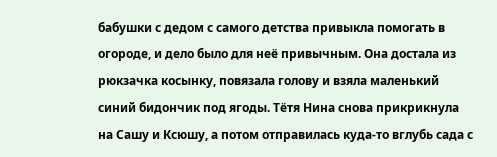бабушки с дедом с самого детства привыкла помогать в огороде, и дело было для неё привычным. Она достала из рюкзачка косынку, повязала голову и взяла маленький синий бидончик под ягоды. Тётя Нина снова прикрикнула на Сашу и Ксюшу, а потом отправилась куда-то вглубь сада с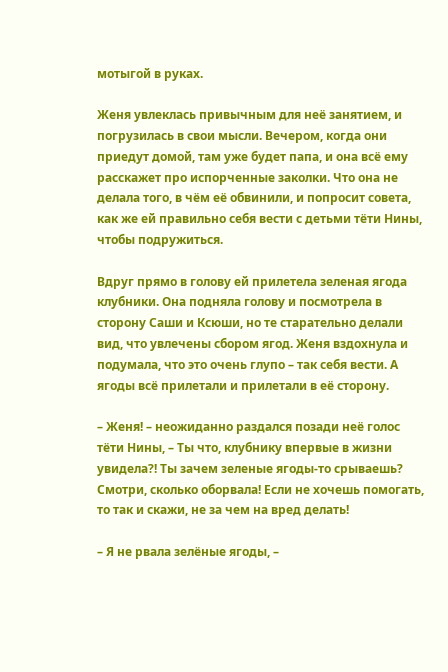мотыгой в руках.

Женя увлеклась привычным для неё занятием, и погрузилась в свои мысли. Вечером, когда они приедут домой, там уже будет папа, и она всё ему расскажет про испорченные заколки. Что она не делала того, в чём её обвинили, и попросит совета, как же ей правильно себя вести с детьми тёти Нины, чтобы подружиться.

Вдруг прямо в голову ей прилетела зеленая ягода клубники. Она подняла голову и посмотрела в сторону Саши и Ксюши, но те старательно делали вид, что увлечены сбором ягод. Женя вздохнула и подумала, что это очень глупо – так себя вести. А ягоды всё прилетали и прилетали в её сторону.

– Женя! – неожиданно раздался позади неё голос тёти Нины, – Ты что, клубнику впервые в жизни увидела?! Ты зачем зеленые ягоды-то срываешь? Смотри, сколько оборвала! Если не хочешь помогать, то так и скажи, не за чем на вред делать!

– Я не рвала зелёные ягоды, –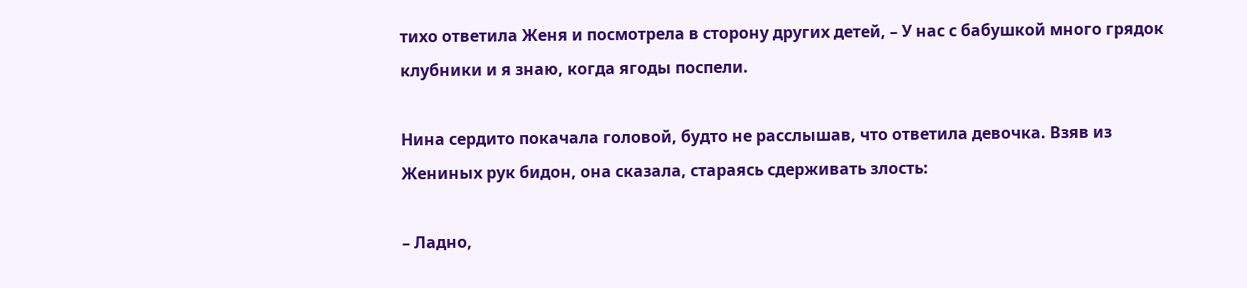тихо ответила Женя и посмотрела в сторону других детей, – У нас с бабушкой много грядок клубники и я знаю, когда ягоды поспели.

Нина сердито покачала головой, будто не расслышав, что ответила девочка. Взяв из Жениных рук бидон, она сказала, стараясь сдерживать злость:

– Ладно,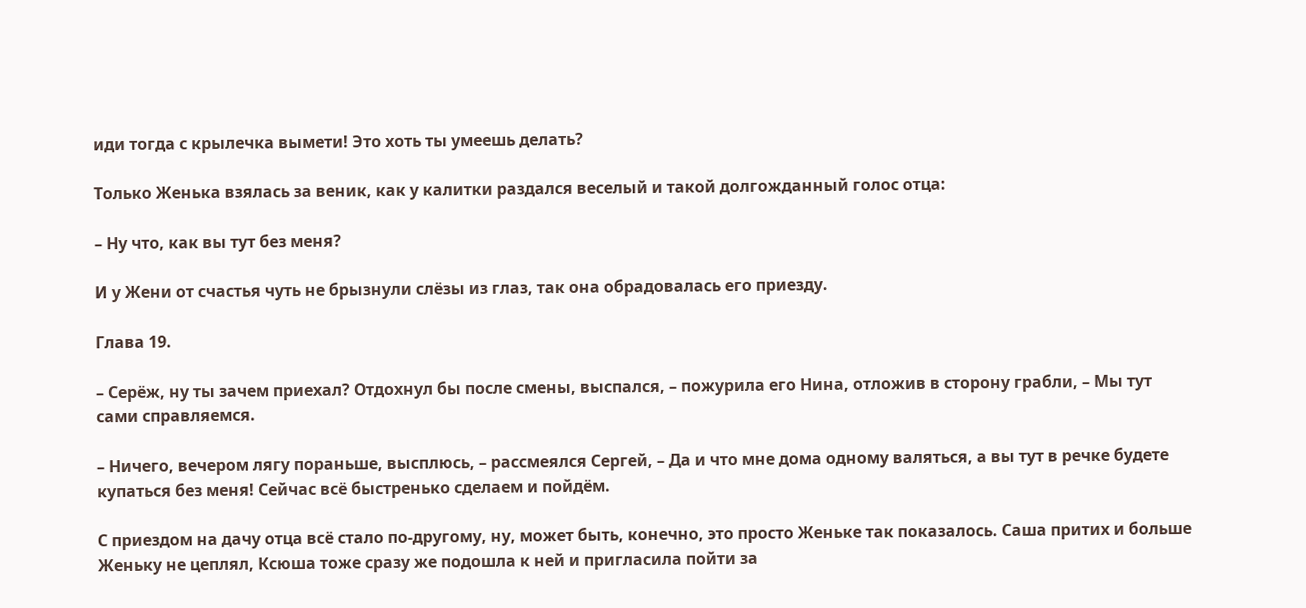иди тогда с крылечка вымети! Это хоть ты умеешь делать?

Только Женька взялась за веник, как у калитки раздался веселый и такой долгожданный голос отца:

– Ну что, как вы тут без меня?

И у Жени от счастья чуть не брызнули слёзы из глаз, так она обрадовалась его приезду.

Глава 19.

– Серёж, ну ты зачем приехал? Отдохнул бы после смены, выспался, – пожурила его Нина, отложив в сторону грабли, – Мы тут сами справляемся.

– Ничего, вечером лягу пораньше, высплюсь, – рассмеялся Сергей, – Да и что мне дома одному валяться, а вы тут в речке будете купаться без меня! Сейчас всё быстренько сделаем и пойдём.

С приездом на дачу отца всё стало по-другому, ну, может быть, конечно, это просто Женьке так показалось. Саша притих и больше Женьку не цеплял, Ксюша тоже сразу же подошла к ней и пригласила пойти за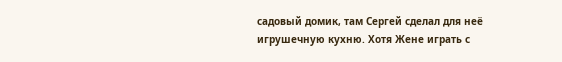садовый домик, там Сергей сделал для неё игрушечную кухню. Хотя Жене играть с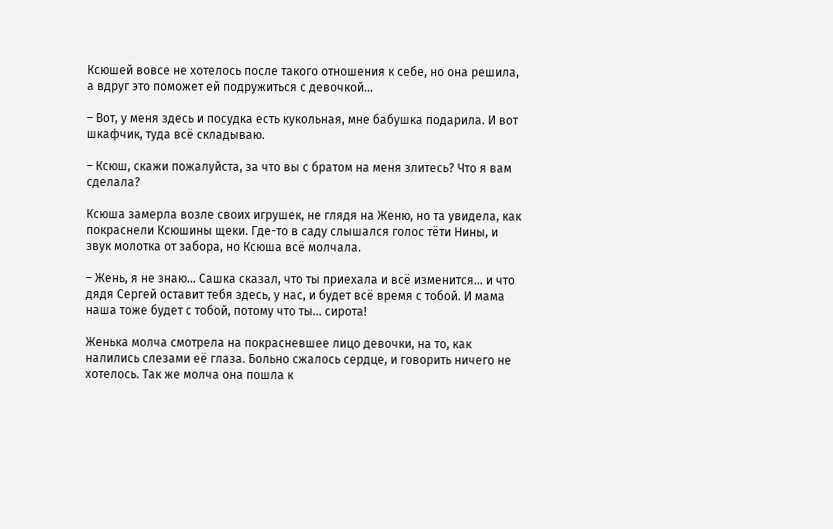Ксюшей вовсе не хотелось после такого отношения к себе, но она решила, а вдруг это поможет ей подружиться с девочкой…

– Вот, у меня здесь и посудка есть кукольная, мне бабушка подарила. И вот шкафчик, туда всё складываю.

– Ксюш, скажи пожалуйста, за что вы с братом на меня злитесь? Что я вам сделала?

Ксюша замерла возле своих игрушек, не глядя на Женю, но та увидела, как покраснели Ксюшины щеки. Где-то в саду слышался голос тёти Нины, и звук молотка от забора, но Ксюша всё молчала.

– Жень, я не знаю… Сашка сказал, что ты приехала и всё изменится… и что дядя Сергей оставит тебя здесь, у нас, и будет всё время с тобой. И мама наша тоже будет с тобой, потому что ты… сирота!

Женька молча смотрела на покрасневшее лицо девочки, на то, как налились слезами её глаза. Больно сжалось сердце, и говорить ничего не хотелось. Так же молча она пошла к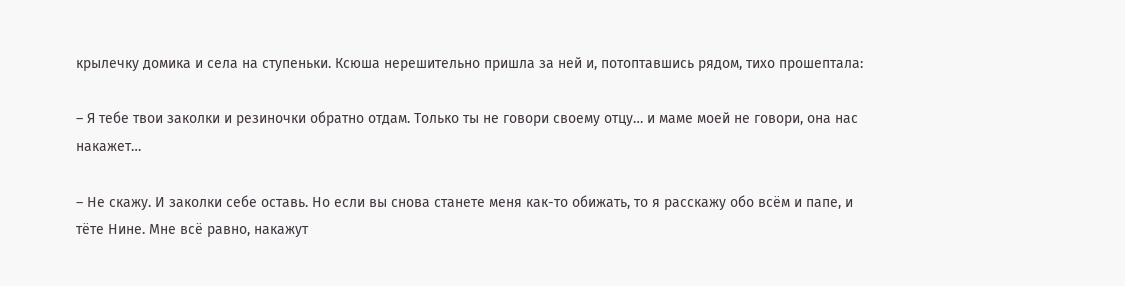крылечку домика и села на ступеньки. Ксюша нерешительно пришла за ней и, потоптавшись рядом, тихо прошептала:

– Я тебе твои заколки и резиночки обратно отдам. Только ты не говори своему отцу… и маме моей не говори, она нас накажет…

– Не скажу. И заколки себе оставь. Но если вы снова станете меня как-то обижать, то я расскажу обо всём и папе, и тёте Нине. Мне всё равно, накажут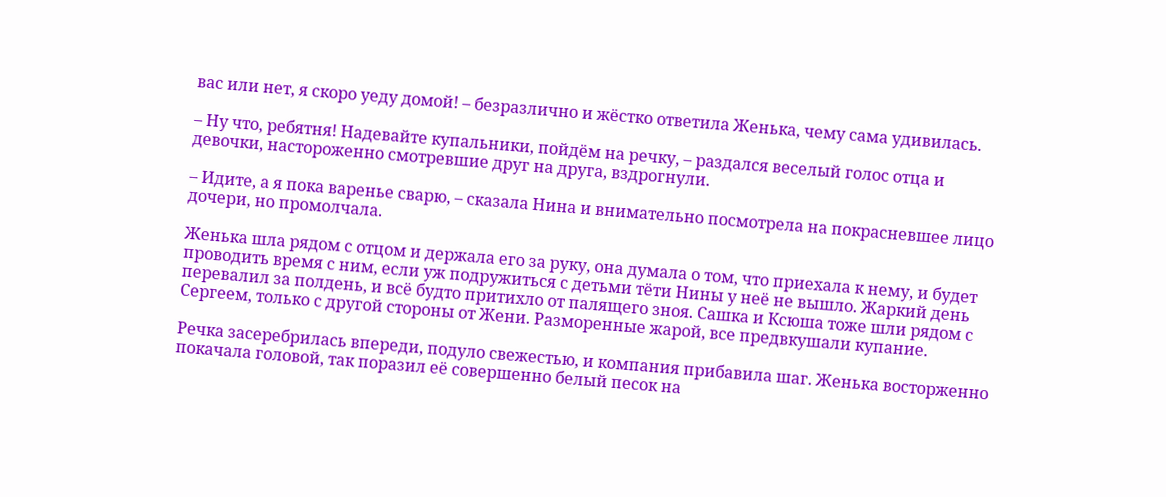вас или нет, я скоро уеду домой! – безразлично и жёстко ответила Женька, чему сама удивилась.

– Ну что, ребятня! Надевайте купальники, пойдём на речку, – раздался веселый голос отца и девочки, настороженно смотревшие друг на друга, вздрогнули.

– Идите, а я пока варенье сварю, – сказала Нина и внимательно посмотрела на покрасневшее лицо дочери, но промолчала.

Женька шла рядом с отцом и держала его за руку, она думала о том, что приехала к нему, и будет проводить время с ним, если уж подружиться с детьми тёти Нины у неё не вышло. Жаркий день перевалил за полдень, и всё будто притихло от палящего зноя. Сашка и Ксюша тоже шли рядом с Сергеем, только с другой стороны от Жени. Разморенные жарой, все предвкушали купание.

Речка засеребрилась впереди, подуло свежестью, и компания прибавила шаг. Женька восторженно покачала головой, так поразил её совершенно белый песок на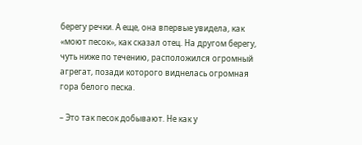берегу речки. А еще, она впервые увидела, как «моют песок», как сказал отец. На другом берегу, чуть ниже по течению, расположился огромный агрегат, позади которого виднелась огромная гора белого песка.

– Это так песок добывают. Не как у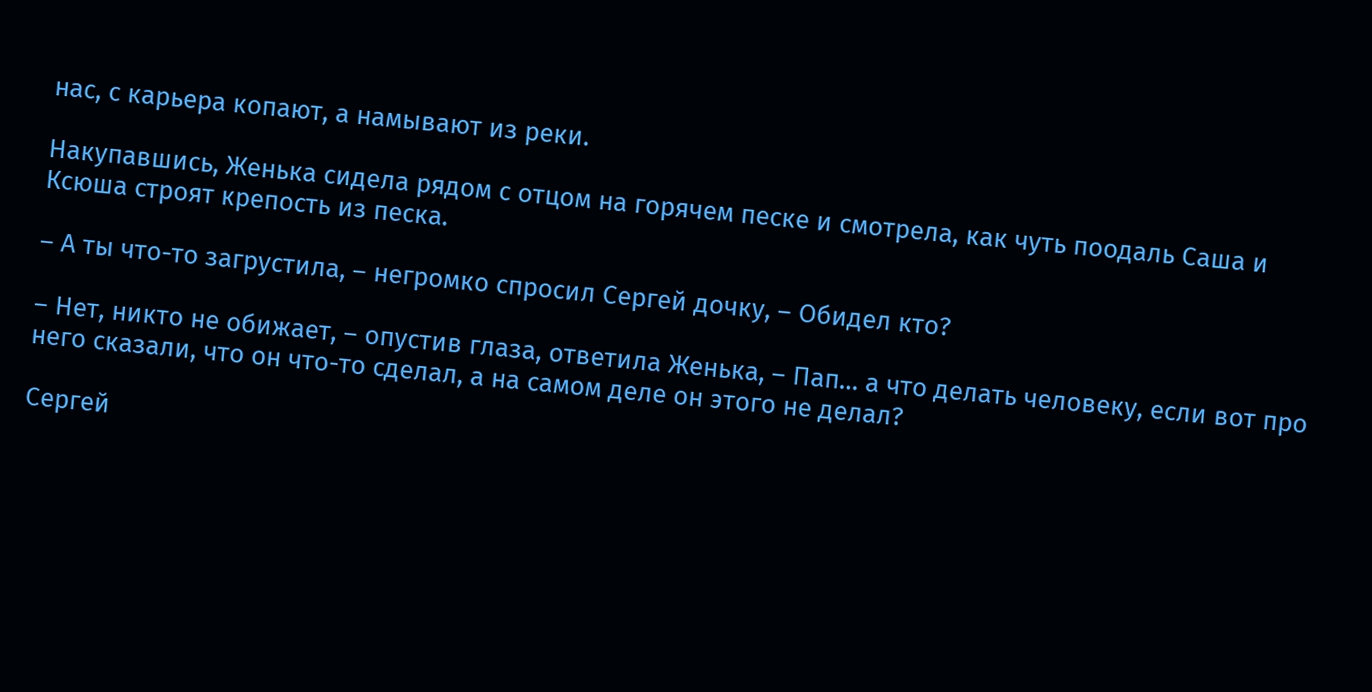нас, с карьера копают, а намывают из реки.

Накупавшись, Женька сидела рядом с отцом на горячем песке и смотрела, как чуть поодаль Саша и Ксюша строят крепость из песка.

– А ты что-то загрустила, – негромко спросил Сергей дочку, – Обидел кто?

– Нет, никто не обижает, – опустив глаза, ответила Женька, – Пап… а что делать человеку, если вот про него сказали, что он что-то сделал, а на самом деле он этого не делал?

Сергей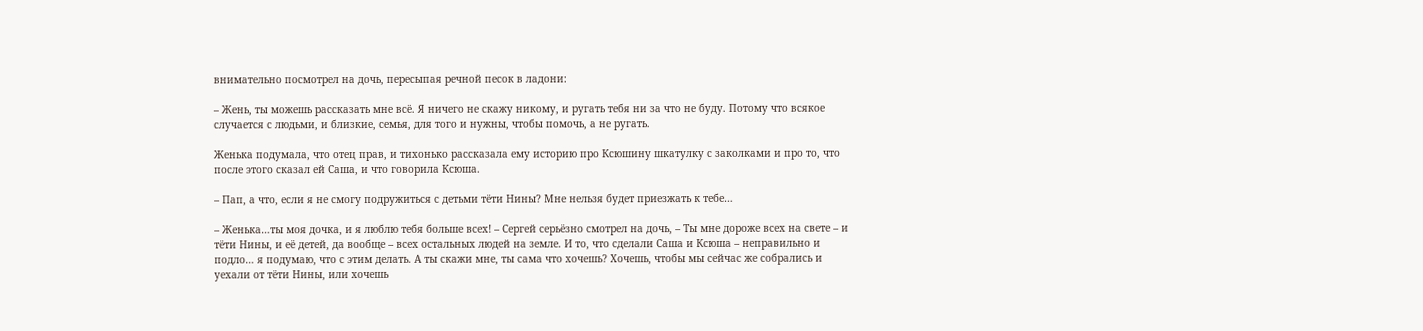внимательно посмотрел на дочь, пересыпая речной песок в ладони:

– Жень, ты можешь рассказать мне всё. Я ничего не скажу никому, и ругать тебя ни за что не буду. Потому что всякое случается с людьми, и близкие, семья, для того и нужны, чтобы помочь, а не ругать.

Женька подумала, что отец прав, и тихонько рассказала ему историю про Ксюшину шкатулку с заколками и про то, что после этого сказал ей Саша, и что говорила Ксюша.

– Пап, а что, если я не смогу подружиться с детьми тёти Нины? Мне нельзя будет приезжать к тебе…

– Женька…ты моя дочка, и я люблю тебя больше всех! – Сергей серьёзно смотрел на дочь, – Ты мне дороже всех на свете – и тёти Нины, и её детей, да вообще – всех остальных людей на земле. И то, что сделали Саша и Ксюша – неправильно и подло… я подумаю, что с этим делать. А ты скажи мне, ты сама что хочешь? Хочешь, чтобы мы сейчас же собрались и уехали от тёти Нины, или хочешь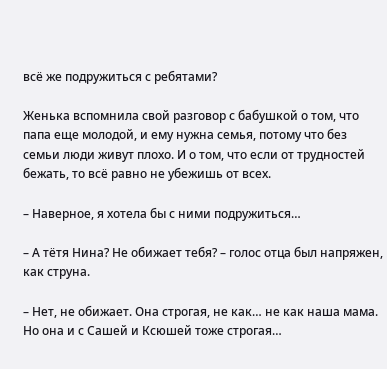всё же подружиться с ребятами?

Женька вспомнила свой разговор с бабушкой о том, что папа еще молодой, и ему нужна семья, потому что без семьи люди живут плохо. И о том, что если от трудностей бежать, то всё равно не убежишь от всех.

– Наверное, я хотела бы с ними подружиться…

– А тётя Нина? Не обижает тебя? – голос отца был напряжен, как струна.

– Нет, не обижает. Она строгая, не как… не как наша мама. Но она и с Сашей и Ксюшей тоже строгая…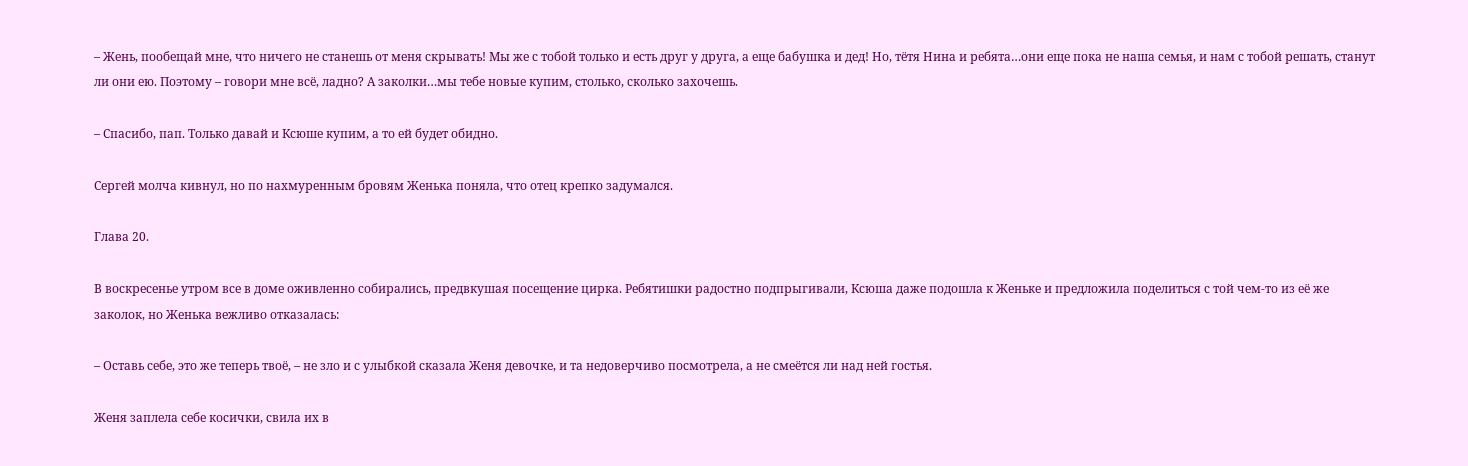– Жень, пообещай мне, что ничего не станешь от меня скрывать! Мы же с тобой только и есть друг у друга, а еще бабушка и дед! Но, тётя Нина и ребята…они еще пока не наша семья, и нам с тобой решать, станут ли они ею. Поэтому – говори мне всё, ладно? А заколки…мы тебе новые купим, столько, сколько захочешь.

– Спасибо, пап. Только давай и Ксюше купим, а то ей будет обидно.

Сергей молча кивнул, но по нахмуренным бровям Женька поняла, что отец крепко задумался.

Глава 20.

В воскресенье утром все в доме оживленно собирались, предвкушая посещение цирка. Ребятишки радостно подпрыгивали, Ксюша даже подошла к Женьке и предложила поделиться с той чем-то из её же заколок, но Женька вежливо отказалась:

– Оставь себе, это же теперь твоё, – не зло и с улыбкой сказала Женя девочке, и та недоверчиво посмотрела, а не смеётся ли над ней гостья.

Женя заплела себе косички, свила их в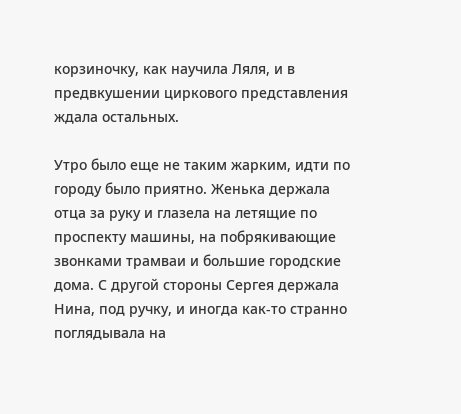корзиночку, как научила Ляля, и в предвкушении циркового представления ждала остальных.

Утро было еще не таким жарким, идти по городу было приятно. Женька держала отца за руку и глазела на летящие по проспекту машины, на побрякивающие звонками трамваи и большие городские дома. С другой стороны Сергея держала Нина, под ручку, и иногда как-то странно поглядывала на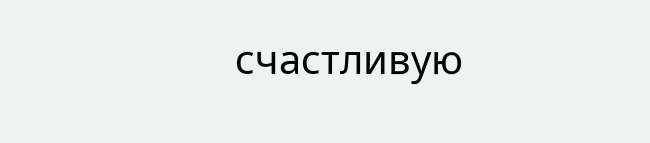счастливую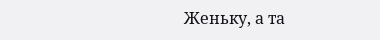Женьку, а та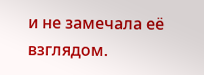и не замечала её взглядом.